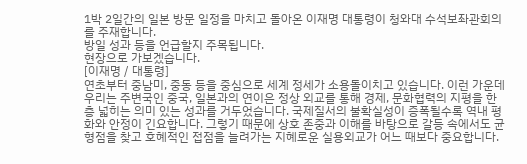1박 2일간의 일본 방문 일정을 마치고 돌아온 이재명 대통령이 청와대 수석보좌관회의를 주재합니다.
방일 성과 등을 언급할지 주목됩니다.
현장으로 가보겠습니다.
[이재명 / 대통령]
연초부터 중남미, 중동 등을 중심으로 세계 정세가 소용돌이치고 있습니다. 이런 가운데 우리는 주변국인 중국, 일본과의 연이은 정상 외교를 통해 경제, 문화협력의 지평을 한층 넓히는 의미 있는 성과를 거두었습니다. 국제질서의 불확실성이 증폭될수록 역내 평화와 안정이 긴요합니다. 그렇기 때문에 상호 존중과 이해를 바탕으로 갈등 속에서도 균형점을 찾고 호혜적인 접점을 늘려가는 지혜로운 실용외교가 어느 때보다 중요합니다.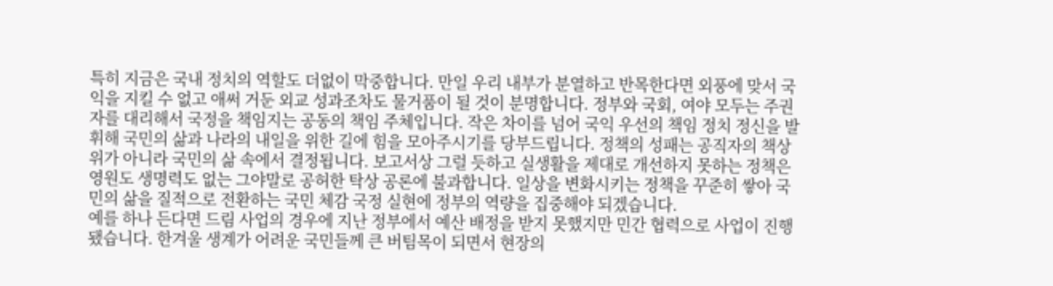특히 지금은 국내 정치의 역할도 더없이 막중합니다. 만일 우리 내부가 분열하고 반목한다면 외풍에 맞서 국익을 지킬 수 없고 애써 거둔 외교 성과조차도 물거품이 될 것이 분명합니다. 정부와 국회, 여야 모두는 주권자를 대리해서 국정을 책임지는 공동의 책임 주체입니다. 작은 차이를 넘어 국익 우선의 책임 정치 정신을 발휘해 국민의 삶과 나라의 내일을 위한 길에 힘을 모아주시기를 당부드립니다. 정책의 성패는 공직자의 책상 위가 아니라 국민의 삶 속에서 결정됩니다. 보고서상 그럴 듯하고 실생활을 제대로 개선하지 못하는 정책은 영원도 생명력도 없는 그야말로 공허한 탁상 공론에 불과합니다. 일상을 변화시키는 정책을 꾸준히 쌓아 국민의 삶을 질적으로 전환하는 국민 체감 국정 실현에 정부의 역량을 집중해야 되겠습니다.
예를 하나 든다면 드림 사업의 경우에 지난 정부에서 예산 배정을 받지 못했지만 민간 협력으로 사업이 진행됐습니다. 한겨울 생계가 어려운 국민들께 큰 버팀목이 되면서 현장의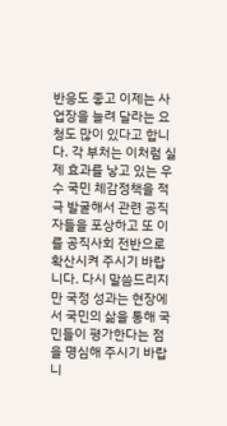반응도 좋고 이제는 사업장을 늘려 달라는 요청도 많이 있다고 합니다. 각 부처는 이처럼 실제 효과를 낳고 있는 우수 국민 체감정책을 적극 발굴해서 관련 공직자들을 포상하고 또 이를 공직사회 전반으로 확산시켜 주시기 바랍니다. 다시 말씀드리지만 국정 성과는 현장에서 국민의 삶을 통해 국민들이 평가한다는 점을 명심해 주시기 바랍니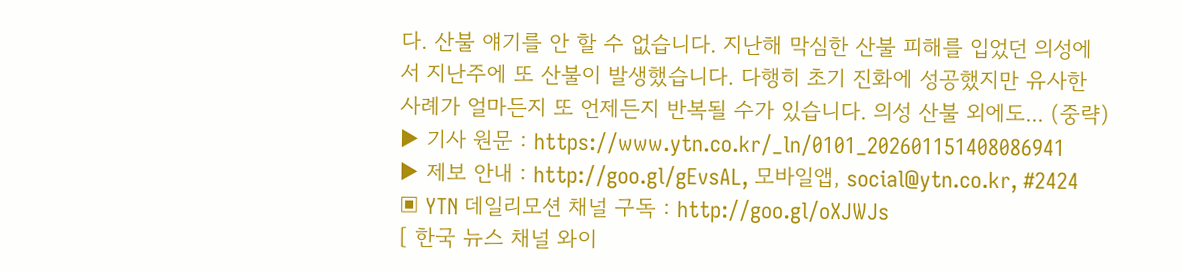다. 산불 얘기를 안 할 수 없습니다. 지난해 막심한 산불 피해를 입었던 의성에서 지난주에 또 산불이 발생했습니다. 다행히 초기 진화에 성공했지만 유사한 사례가 얼마든지 또 언제든지 반복될 수가 있습니다. 의성 산불 외에도... (중략)
▶ 기사 원문 : https://www.ytn.co.kr/_ln/0101_202601151408086941
▶ 제보 안내 : http://goo.gl/gEvsAL, 모바일앱, social@ytn.co.kr, #2424
▣ YTN 데일리모션 채널 구독 : http://goo.gl/oXJWJs
[ 한국 뉴스 채널 와이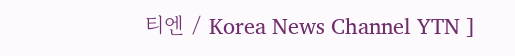티엔 / Korea News Channel YTN ]